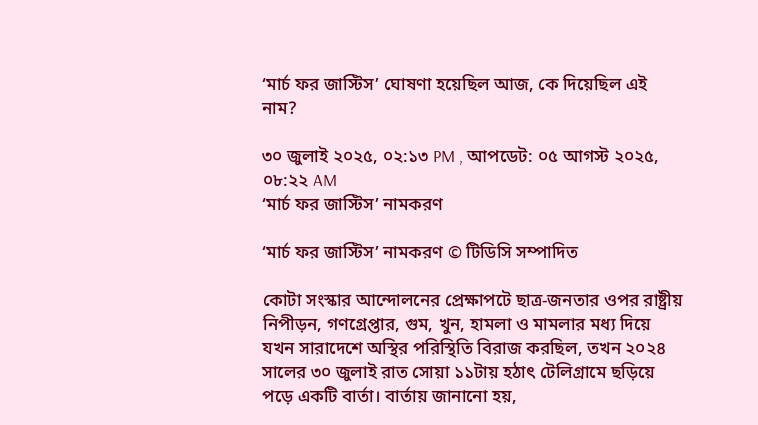‘মার্চ ফর জাস্টিস’ ঘোষণা হয়েছিল আজ, কে দিয়েছিল এই নাম?

৩০ জুলাই ২০২৫, ০২:১৩ PM , আপডেট: ০৫ আগস্ট ২০২৫, ০৮:২২ AM
‘মার্চ ফর জাস্টিস’ নামকরণ

‘মার্চ ফর জাস্টিস’ নামকরণ © টিডিসি সম্পাদিত

কোটা সংস্কার আন্দোলনের প্রেক্ষাপটে ছাত্র-জনতার ওপর রাষ্ট্রীয় নিপীড়ন, গণগ্রেপ্তার, গুম, খুন, হামলা ও মামলার মধ্য দিয়ে যখন সারাদেশে অস্থির পরিস্থিতি বিরাজ করছিল, তখন ২০২৪ সালের ৩০ জুলাই রাত সোয়া ১১টায় হঠাৎ টেলিগ্রামে ছড়িয়ে পড়ে একটি বার্তা। বার্তায় জানানো হয়,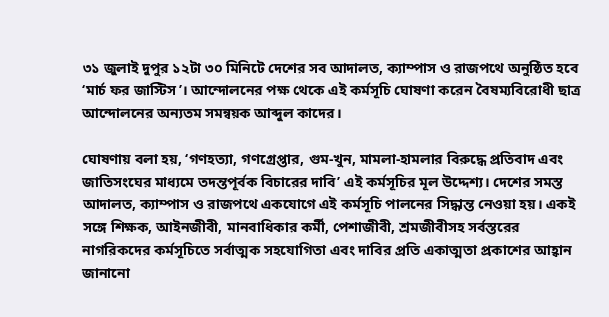৩১ জুলাই দুপুর ১২টা ৩০ মিনিটে দেশের সব আদালত, ক্যাম্পাস ও রাজপথে অনুষ্ঠিত হবে ‘মার্চ ফর জাস্টিস’। আন্দোলনের পক্ষ থেকে এই কর্মসূচি ঘোষণা করেন বৈষম্যবিরোধী ছাত্র আন্দোলনের অন্যতম সমন্বয়ক আব্দুল কাদের।

ঘোষণায় বলা হয়, ‘গণহত্যা, গণগ্রেপ্তার, গুম-খুন, মামলা-হামলার বিরুদ্ধে প্রতিবাদ এবং জাতিসংঘের মাধ্যমে তদন্তপূর্বক বিচারের দাবি’ এই কর্মসূচির মূল উদ্দেশ্য। দেশের সমস্ত আদালত, ক্যাম্পাস ও রাজপথে একযোগে এই কর্মসূচি পালনের সিদ্ধান্ত নেওয়া হয়। একই সঙ্গে শিক্ষক, আইনজীবী, মানবাধিকার কর্মী, পেশাজীবী, শ্রমজীবীসহ সর্বস্তরের নাগরিকদের কর্মসূচিতে সর্বাত্মক সহযোগিতা এবং দাবির প্রতি একাত্মতা প্রকাশের আহ্বান জানানো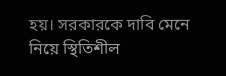হয়। সরকারকে দাবি মেনে নিয়ে স্থিতিশীল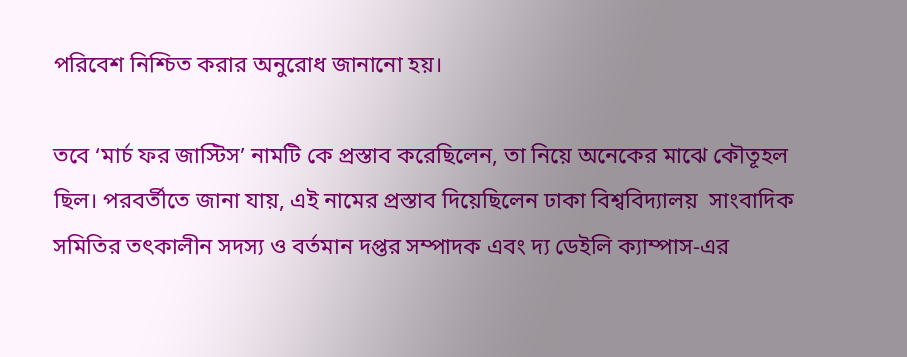পরিবেশ নিশ্চিত করার অনুরোধ জানানো হয়।

তবে ‘মার্চ ফর জাস্টিস’ নামটি কে প্রস্তাব করেছিলেন, তা নিয়ে অনেকের মাঝে কৌতূহল ছিল। পরবর্তীতে জানা যায়, এই নামের প্রস্তাব দিয়েছিলেন ঢাকা বিশ্ববিদ্যালয়  সাংবাদিক সমিতির তৎকালীন সদস্য ও বর্তমান দপ্তর সম্পাদক এবং দ্য ডেইলি ক্যাম্পাস-এর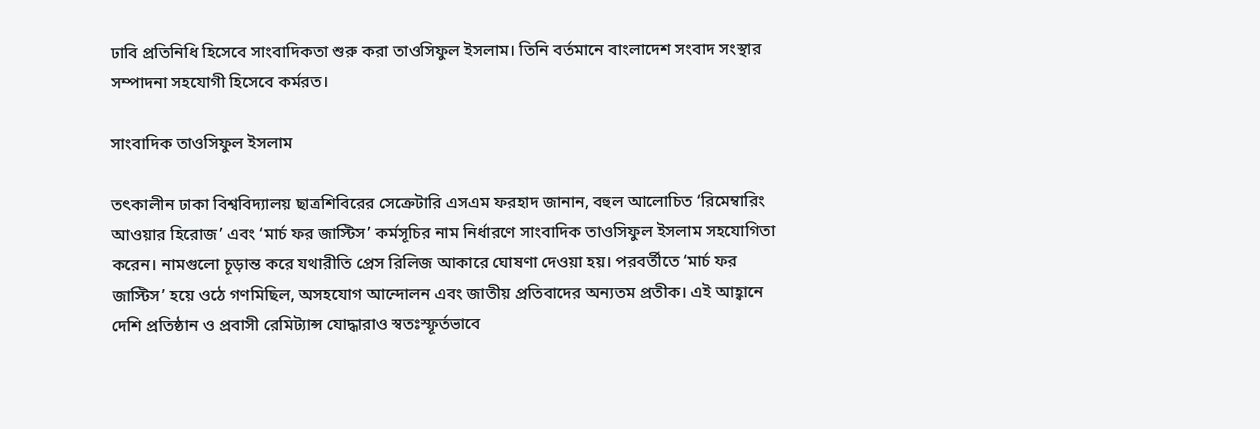ঢাবি প্রতিনিধি হিসেবে সাংবাদিকতা শুরু করা তাওসিফুল ইসলাম। তিনি বর্তমানে বাংলাদেশ সংবাদ সংস্থার সম্পাদনা সহযোগী হিসেবে কর্মরত।

সাংবাদিক তাওসিফুল ইসলাম

তৎকালীন ঢাকা বিশ্ববিদ্যালয় ছাত্রশিবিরের সেক্রেটারি এসএম ফরহাদ জানান, বহুল আলোচিত ‘রিমেম্বারিং আওয়ার হিরোজ’ এবং ‘মার্চ ফর জাস্টিস’ কর্মসূচির নাম নির্ধারণে সাংবাদিক তাওসিফুল ইসলাম সহযোগিতা করেন। নামগুলো চূড়ান্ত করে যথারীতি প্রেস রিলিজ আকারে ঘোষণা দেওয়া হয়। পরবর্তীতে ‘মার্চ ফর জাস্টিস’ হয়ে ওঠে গণমিছিল, অসহযোগ আন্দোলন এবং জাতীয় প্রতিবাদের অন্যতম প্রতীক। এই আহ্বানে দেশি প্রতিষ্ঠান ও প্রবাসী রেমিট্যান্স যোদ্ধারাও স্বতঃস্ফূর্তভাবে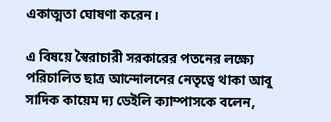একাত্মতা ঘোষণা করেন।

এ বিষয়ে স্বৈরাচারী সরকারের পতনের লক্ষ্যে পরিচালিত ছাত্র আন্দোলনের নেতৃত্বে থাকা আবু সাদিক কায়েম দ্য ডেইলি ক্যাম্পাসকে বলেন,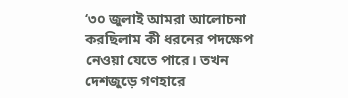‘৩০ জুলাই আমরা আলোচনা করছিলাম কী ধরনের পদক্ষেপ নেওয়া যেতে পারে। তখন দেশজুড়ে গণহারে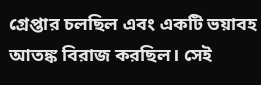গ্রেপ্তার চলছিল এবং একটি ভয়াবহ আতঙ্ক বিরাজ করছিল। সেই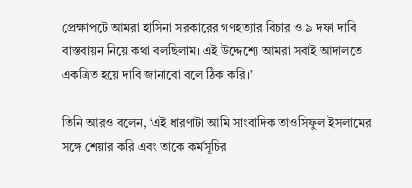প্রেক্ষাপটে আমরা হাসিনা সরকারের গণহত্যার বিচার ও ৯ দফা দাবি বাস্তবায়ন নিয়ে কথা বলছিলাম। এই উদ্দেশ্যে আমরা সবাই আদালতে একত্রিত হয়ে দাবি জানাবো বলে ঠিক করি।’

তিনি আরও বলেন, ‘এই ধারণাটা আমি সাংবাদিক তাওসিফুল ইসলামের সঙ্গে শেয়ার করি এবং তাকে কর্মসূচির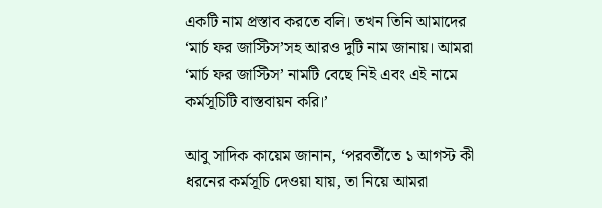একটি নাম প্রস্তাব করতে বলি। তখন তিনি আমাদের ‘মার্চ ফর জাস্টিস’সহ আরও দুটি নাম জানায়। আমরা ‘মার্চ ফর জাস্টিস’ নামটি বেছে নিই এবং এই নামে কর্মসূচিটি বাস্তবায়ন করি।’

আবু সাদিক কায়েম জানান, ‘পরবর্তীতে ১ আগস্ট কী ধরনের কর্মসূচি দেওয়া যায়, তা নিয়ে আমরা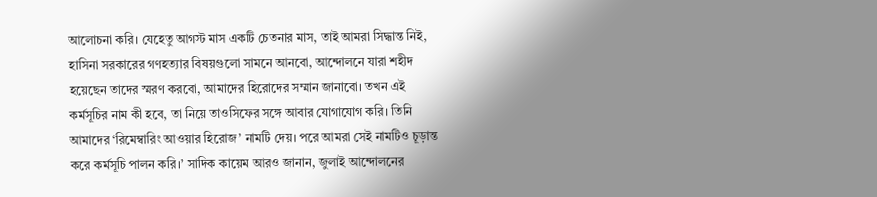আলোচনা করি। যেহেতু আগস্ট মাস একটি চেতনার মাস, তাই আমরা সিদ্ধান্ত নিই, হাসিনা সরকারের গণহত্যার বিষয়গুলো সামনে আনবো, আন্দোলনে যারা শহীদ হয়েছেন তাদের স্মরণ করবো, আমাদের হিরোদের সম্মান জানাবো। তখন এই কর্মসূচির নাম কী হবে, তা নিয়ে তাওসিফের সঙ্গে আবার যোগাযোগ করি। তিনি আমাদের ‘রিমেম্বারিং আওয়ার হিরোজ’ নামটি দেয়। পরে আমরা সেই নামটিও চূড়ান্ত করে কর্মসূচি পালন করি।’ সাদিক কায়েম আরও জানান, জুলাই আন্দোলনের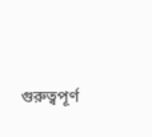গুরুত্বপূর্ণ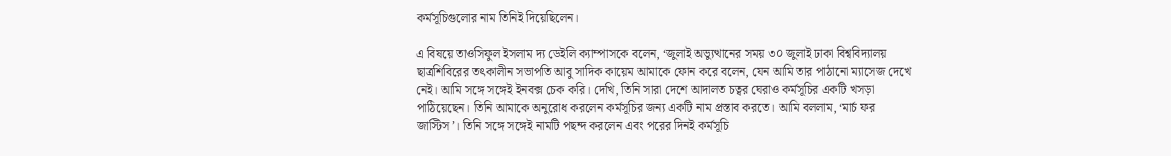কর্মসূচিগুলোর নাম তিনিই দিয়েছিলেন।

এ বিষয়ে তাওসিফুল ইসলাম দ্য ডেইলি ক্যাম্পাসকে বলেন, ‘জুলাই অভ্যুত্থানের সময় ৩০ জুলাই ঢাকা বিশ্ববিদ্যালয় ছাত্রশিবিরের তৎকালীন সভাপতি আবু সাদিক কায়েম আমাকে ফোন করে বলেন, যেন আমি তার পাঠানো ম্যাসেজ দেখে নেই। আমি সঙ্গে সঙ্গেই ইনবক্স চেক করি। দেখি, তিনি সারা দেশে আদালত চত্বর ঘেরাও কর্মসূচির একটি খসড়া পাঠিয়েছেন। তিনি আমাকে অনুরোধ করলেন কর্মসূচির জন্য একটি নাম প্রস্তাব করতে। আমি বললাম, ‘মার্চ ফর জাস্টিস’। তিনি সঙ্গে সঙ্গেই নামটি পছন্দ করলেন এবং পরের দিনই কর্মসূচি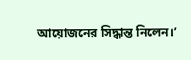আয়োজনের সিদ্ধান্ত নিলেন।’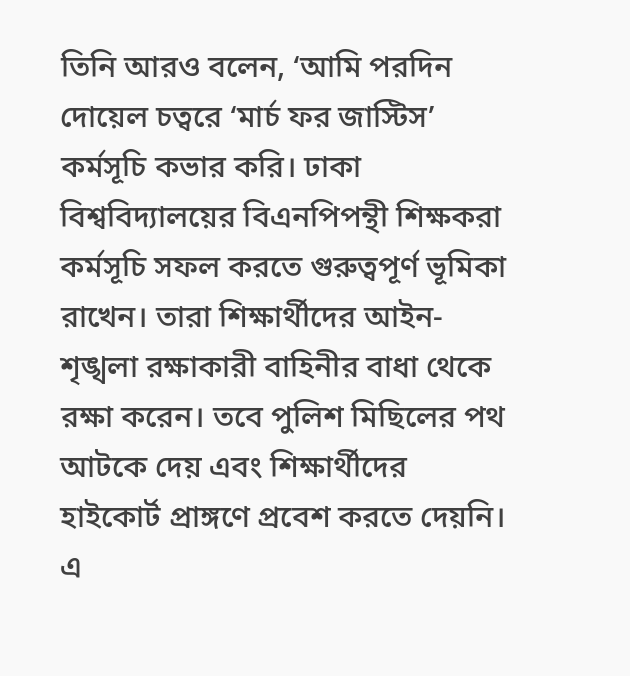তিনি আরও বলেন, ‘আমি পরদিন দোয়েল চত্বরে ‘মার্চ ফর জাস্টিস’ কর্মসূচি কভার করি। ঢাকা বিশ্ববিদ্যালয়ের বিএনপিপন্থী শিক্ষকরা কর্মসূচি সফল করতে গুরুত্বপূর্ণ ভূমিকা রাখেন। তারা শিক্ষার্থীদের আইন-শৃঙ্খলা রক্ষাকারী বাহিনীর বাধা থেকে রক্ষা করেন। তবে পুলিশ মিছিলের পথ আটকে দেয় এবং শিক্ষার্থীদের হাইকোর্ট প্রাঙ্গণে প্রবেশ করতে দেয়নি। এ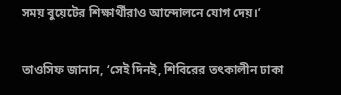সময় বুয়েটের শিক্ষার্থীরাও আন্দোলনে যোগ দেয়।’

তাওসিফ জানান, ‘সেই দিনই, শিবিরের তৎকালীন ঢাকা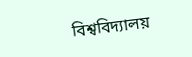বিশ্ববিদ্যালয়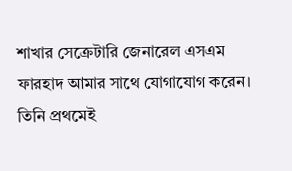শাখার সেক্রেটারি জেনারেল এসএম ফারহাদ আমার সাথে যোগাযোগ করেন। তিনি প্রথমেই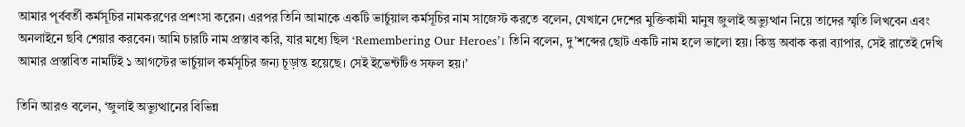আমার পূর্ববর্তী কর্মসূচির নামকরণের প্রশংসা করেন। এরপর তিনি আমাকে একটি ভার্চুয়াল কর্মসূচির নাম সাজেস্ট করতে বলেন, যেখানে দেশের মুক্তিকামী মানুষ জুলাই অভ্যুত্থান নিয়ে তাদের স্মৃতি লিখবেন এবং অনলাইনে ছবি শেয়ার করবেন। আমি চারটি নাম প্রস্তাব করি, যার মধ্যে ছিল ‘Remembering Our Heroes’। তিনি বলেন, দু’শব্দের ছোট একটি নাম হলে ভালো হয়। কিন্তু অবাক করা ব্যাপার, সেই রাতেই দেখি আমার প্রস্তাবিত নামটিই ১ আগস্টের ভার্চুয়াল কর্মসূচির জন্য চূড়ান্ত হয়েছে। সেই ইভেন্টটিও সফল হয়।’

তিনি আরও বলেন, ‘জুলাই অভ্যুত্থানের বিভিন্ন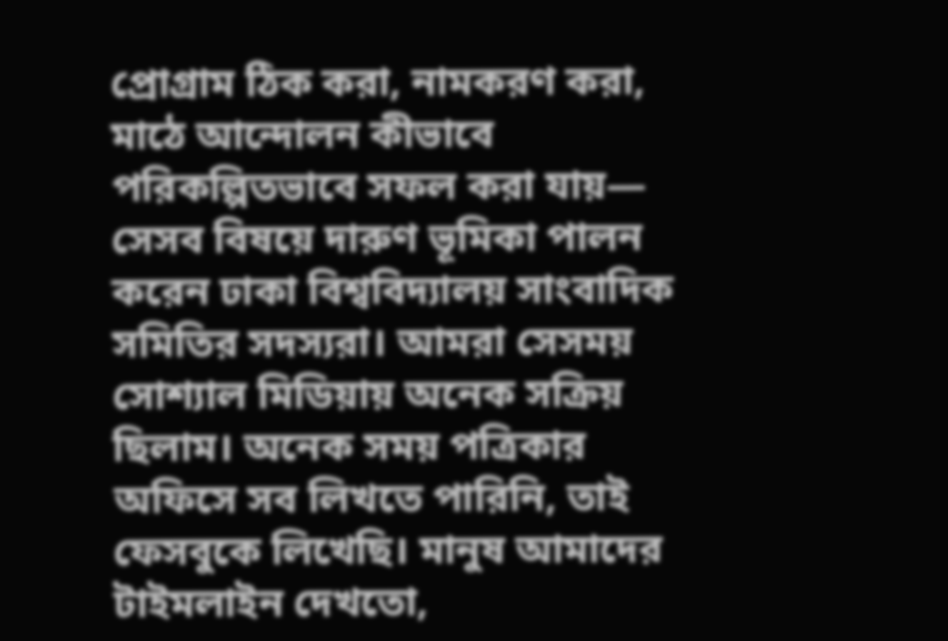প্রোগ্রাম ঠিক করা, নামকরণ করা, মাঠে আন্দোলন কীভাবে পরিকল্পিতভাবে সফল করা যায়— সেসব বিষয়ে দারুণ ভূমিকা পালন করেন ঢাকা বিশ্ববিদ্যালয় সাংবাদিক সমিতির সদস্যরা। আমরা সেসময় সোশ্যাল মিডিয়ায় অনেক সক্রিয় ছিলাম। অনেক সময় পত্রিকার অফিসে সব লিখতে পারিনি, তাই ফেসবুকে লিখেছি। মানুষ আমাদের টাইমলাইন দেখতো,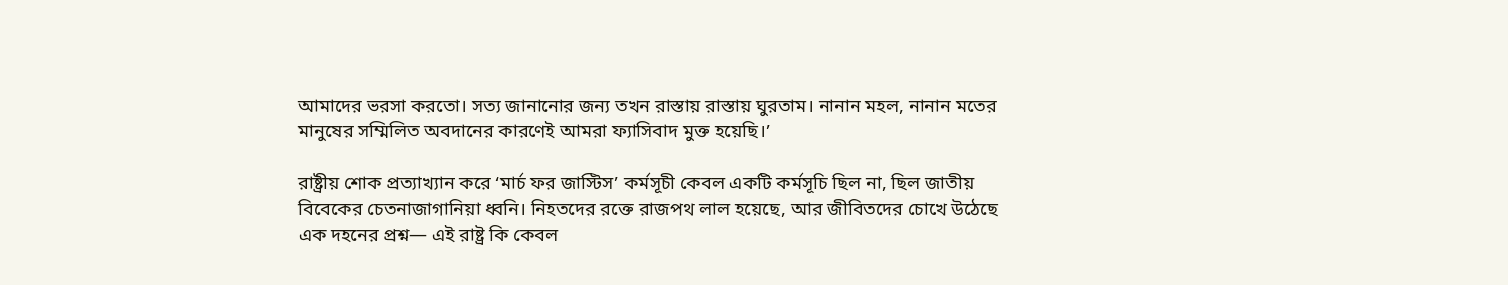আমাদের ভরসা করতো। সত্য জানানোর জন্য তখন রাস্তায় রাস্তায় ঘুরতাম। নানান মহল, নানান মতের মানুষের সম্মিলিত অবদানের কারণেই আমরা ফ্যাসিবাদ মুক্ত হয়েছি।’

রাষ্ট্রীয় শোক প্রত্যাখ্যান করে ‘মার্চ ফর জাস্টিস’ কর্মসূচী কেবল একটি কর্মসূচি ছিল না, ছিল জাতীয় বিবেকের চেতনাজাগানিয়া ধ্বনি। নিহতদের রক্তে রাজপথ লাল হয়েছে, আর জীবিতদের চোখে উঠেছে এক দহনের প্রশ্ন— এই রাষ্ট্র কি কেবল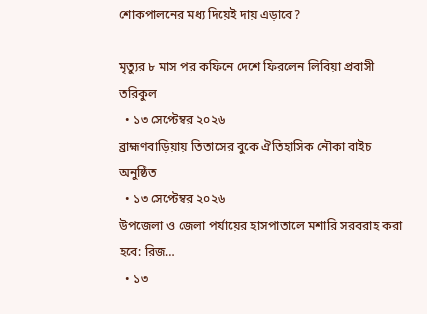শোকপালনের মধ্য দিয়েই দায় এড়াবে?

মৃত্যুর ৮ মাস পর কফিনে দেশে ফিরলেন লিবিয়া প্রবাসী তরিকুল
  • ১৩ সেপ্টেম্বর ২০২৬
ব্রাহ্মণবাড়িয়ায় তিতাসের বুকে ঐতিহাসিক নৌকা বাইচ অনুষ্ঠিত
  • ১৩ সেপ্টেম্বর ২০২৬
উপজেলা ও জেলা পর্যায়ের হাসপাতালে মশারি সরবরাহ করা হবে: রিজ…
  • ১৩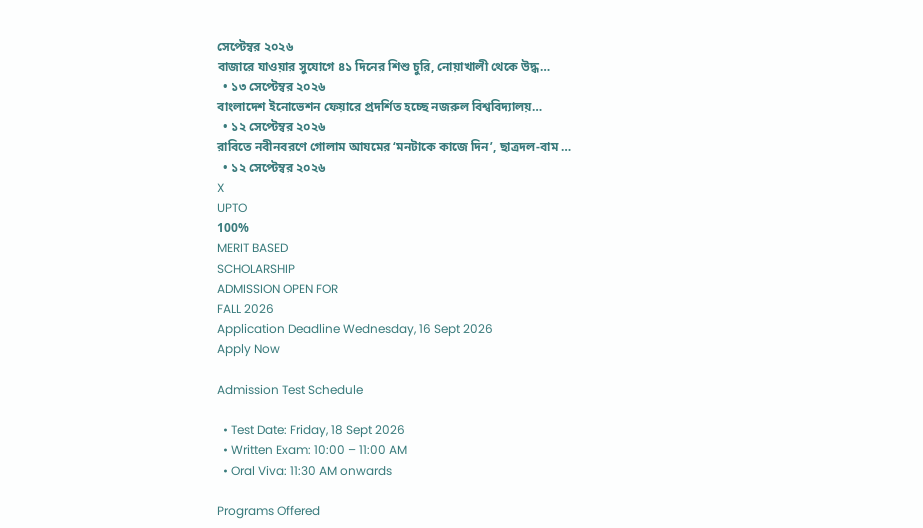সেপ্টেম্বর ২০২৬
বাজারে যাওয়ার সুযোগে ৪১ দিনের শিশু চুরি, নোয়াখালী থেকে উদ্ধ…
  • ১৩ সেপ্টেম্বর ২০২৬
বাংলাদেশ ইনোভেশন ফেয়ারে প্রদর্শিত হচ্ছে নজরুল বিশ্ববিদ্যালয়…
  • ১২ সেপ্টেম্বর ২০২৬
রাবিতে নবীনবরণে গোলাম আযমের ‘মনটাকে কাজে দিন’, ছাত্রদল-বাম …
  • ১২ সেপ্টেম্বর ২০২৬
X
UPTO
100%
MERIT BASED
SCHOLARSHIP
ADMISSION OPEN FOR
FALL 2026
Application Deadline Wednesday, 16 Sept 2026
Apply Now

Admission Test Schedule

  • Test Date: Friday, 18 Sept 2026
  • Written Exam: 10:00 – 11:00 AM
  • Oral Viva: 11:30 AM onwards

Programs Offered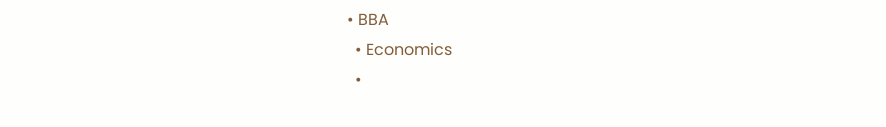• BBA
  • Economics
  •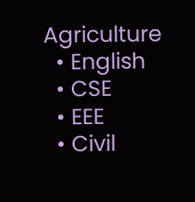Agriculture
  • English
  • CSE
  • EEE
  • Civil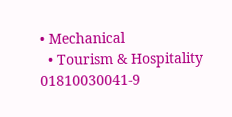• Mechanical
  • Tourism & Hospitality
01810030041-9